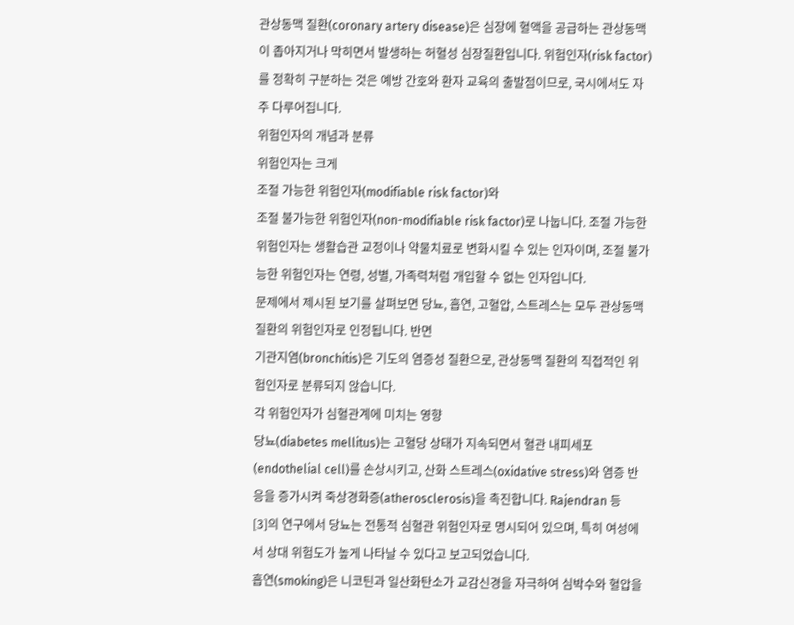관상동맥 질환(coronary artery disease)은 심장에 혈액을 공급하는 관상동맥이 좁아지거나 막히면서 발생하는 허혈성 심장질환입니다. 위험인자(risk factor)를 정확히 구분하는 것은 예방 간호와 환자 교육의 출발점이므로, 국시에서도 자주 다루어집니다.
위험인자의 개념과 분류
위험인자는 크게
조절 가능한 위험인자(modifiable risk factor)와
조절 불가능한 위험인자(non-modifiable risk factor)로 나눕니다. 조절 가능한 위험인자는 생활습관 교정이나 약물치료로 변화시킬 수 있는 인자이며, 조절 불가능한 위험인자는 연령, 성별, 가족력처럼 개입할 수 없는 인자입니다.
문제에서 제시된 보기를 살펴보면 당뇨, 흡연, 고혈압, 스트레스는 모두 관상동맥 질환의 위험인자로 인정됩니다. 반면
기관지염(bronchitis)은 기도의 염증성 질환으로, 관상동맥 질환의 직접적인 위험인자로 분류되지 않습니다.
각 위험인자가 심혈관계에 미치는 영향
당뇨(diabetes mellitus)는 고혈당 상태가 지속되면서 혈관 내피세포(endothelial cell)를 손상시키고, 산화 스트레스(oxidative stress)와 염증 반응을 증가시켜 죽상경화증(atherosclerosis)을 촉진합니다. Rajendran 등
[3]의 연구에서 당뇨는 전통적 심혈관 위험인자로 명시되어 있으며, 특히 여성에서 상대 위험도가 높게 나타날 수 있다고 보고되었습니다.
흡연(smoking)은 니코틴과 일산화탄소가 교감신경을 자극하여 심박수와 혈압을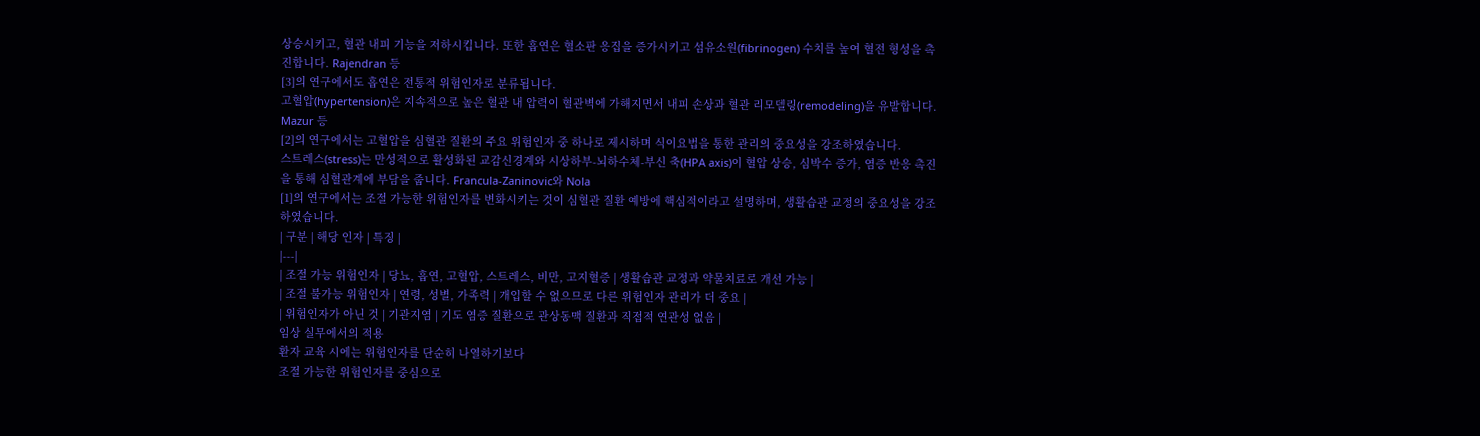상승시키고, 혈관 내피 기능을 저하시킵니다. 또한 흡연은 혈소판 응집을 증가시키고 섬유소원(fibrinogen) 수치를 높여 혈전 형성을 촉진합니다. Rajendran 등
[3]의 연구에서도 흡연은 전통적 위험인자로 분류됩니다.
고혈압(hypertension)은 지속적으로 높은 혈관 내 압력이 혈관벽에 가해지면서 내피 손상과 혈관 리모델링(remodeling)을 유발합니다. Mazur 등
[2]의 연구에서는 고혈압을 심혈관 질환의 주요 위험인자 중 하나로 제시하며 식이요법을 통한 관리의 중요성을 강조하였습니다.
스트레스(stress)는 만성적으로 활성화된 교감신경계와 시상하부-뇌하수체-부신 축(HPA axis)이 혈압 상승, 심박수 증가, 염증 반응 촉진을 통해 심혈관계에 부담을 줍니다. Francula-Zaninovic와 Nola
[1]의 연구에서는 조절 가능한 위험인자를 변화시키는 것이 심혈관 질환 예방에 핵심적이라고 설명하며, 생활습관 교정의 중요성을 강조하였습니다.
| 구분 | 해당 인자 | 특징 |
|---|
| 조절 가능 위험인자 | 당뇨, 흡연, 고혈압, 스트레스, 비만, 고지혈증 | 생활습관 교정과 약물치료로 개선 가능 |
| 조절 불가능 위험인자 | 연령, 성별, 가족력 | 개입할 수 없으므로 다른 위험인자 관리가 더 중요 |
| 위험인자가 아닌 것 | 기관지염 | 기도 염증 질환으로 관상동맥 질환과 직접적 연관성 없음 |
임상 실무에서의 적용
환자 교육 시에는 위험인자를 단순히 나열하기보다
조절 가능한 위험인자를 중심으로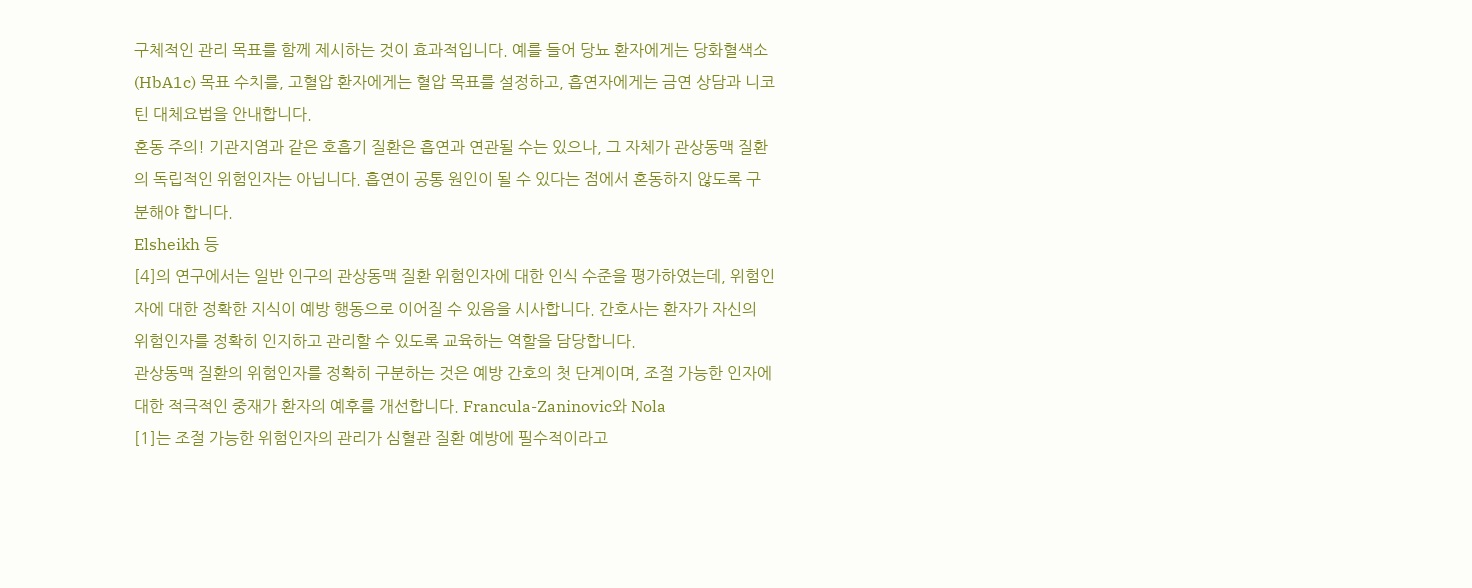구체적인 관리 목표를 함께 제시하는 것이 효과적입니다. 예를 들어 당뇨 환자에게는 당화혈색소(HbA1c) 목표 수치를, 고혈압 환자에게는 혈압 목표를 설정하고, 흡연자에게는 금연 상담과 니코틴 대체요법을 안내합니다.
혼동 주의! 기관지염과 같은 호흡기 질환은 흡연과 연관될 수는 있으나, 그 자체가 관상동맥 질환의 독립적인 위험인자는 아닙니다. 흡연이 공통 원인이 될 수 있다는 점에서 혼동하지 않도록 구분해야 합니다.
Elsheikh 등
[4]의 연구에서는 일반 인구의 관상동맥 질환 위험인자에 대한 인식 수준을 평가하였는데, 위험인자에 대한 정확한 지식이 예방 행동으로 이어질 수 있음을 시사합니다. 간호사는 환자가 자신의 위험인자를 정확히 인지하고 관리할 수 있도록 교육하는 역할을 담당합니다.
관상동맥 질환의 위험인자를 정확히 구분하는 것은 예방 간호의 첫 단계이며, 조절 가능한 인자에 대한 적극적인 중재가 환자의 예후를 개선합니다. Francula-Zaninovic와 Nola
[1]는 조절 가능한 위험인자의 관리가 심혈관 질환 예방에 필수적이라고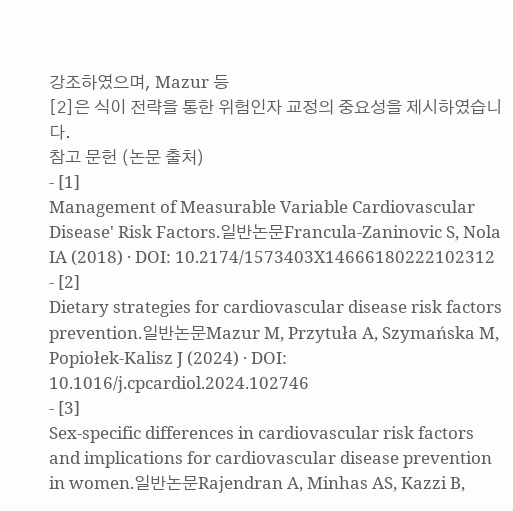강조하였으며, Mazur 등
[2]은 식이 전략을 통한 위험인자 교정의 중요성을 제시하였습니다.
참고 문헌 (논문 출처)
- [1]
Management of Measurable Variable Cardiovascular Disease' Risk Factors.일반논문Francula-Zaninovic S, Nola IA (2018) · DOI: 10.2174/1573403X14666180222102312
- [2]
Dietary strategies for cardiovascular disease risk factors prevention.일반논문Mazur M, Przytuła A, Szymańska M, Popiołek-Kalisz J (2024) · DOI: 10.1016/j.cpcardiol.2024.102746
- [3]
Sex-specific differences in cardiovascular risk factors and implications for cardiovascular disease prevention in women.일반논문Rajendran A, Minhas AS, Kazzi B,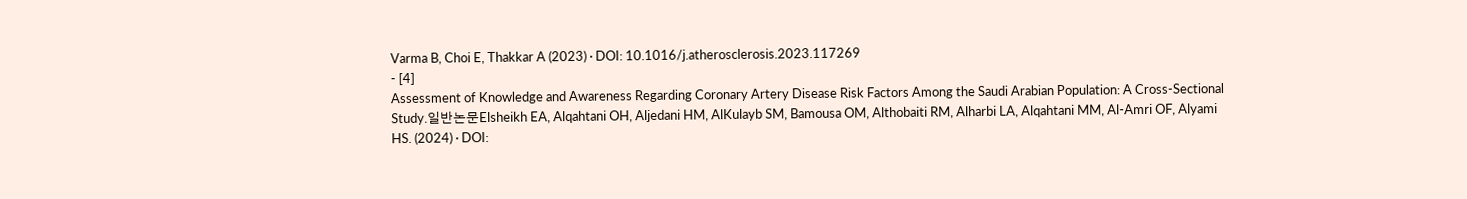Varma B, Choi E, Thakkar A (2023) · DOI: 10.1016/j.atherosclerosis.2023.117269
- [4]
Assessment of Knowledge and Awareness Regarding Coronary Artery Disease Risk Factors Among the Saudi Arabian Population: A Cross-Sectional Study.일반논문Elsheikh EA, Alqahtani OH, Aljedani HM, AlKulayb SM, Bamousa OM, Althobaiti RM, Alharbi LA, Alqahtani MM, Al-Amri OF, Alyami HS. (2024) · DOI: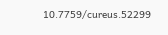10.7759/cureus.52299